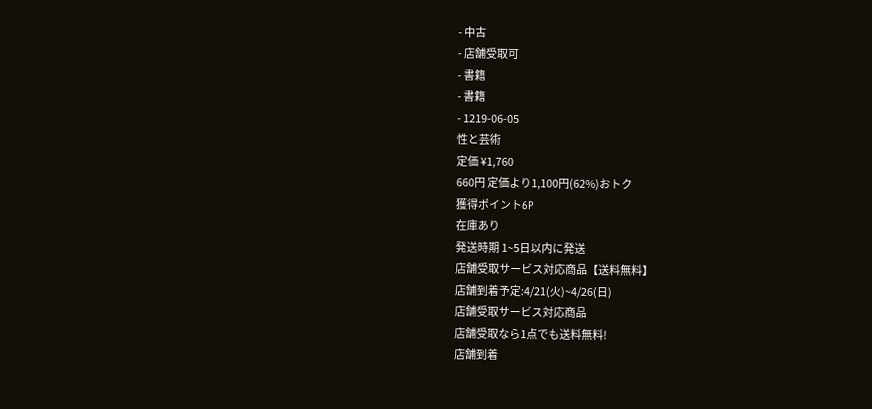- 中古
- 店舗受取可
- 書籍
- 書籍
- 1219-06-05
性と芸術
定価 ¥1,760
660円 定価より1,100円(62%)おトク
獲得ポイント6P
在庫あり
発送時期 1~5日以内に発送
店舗受取サービス対応商品【送料無料】
店舗到着予定:4/21(火)~4/26(日)
店舗受取サービス対応商品
店舗受取なら1点でも送料無料!
店舗到着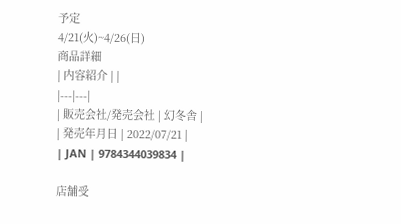予定
4/21(火)~4/26(日)
商品詳細
| 内容紹介 | |
|---|---|
| 販売会社/発売会社 | 幻冬舎 |
| 発売年月日 | 2022/07/21 |
| JAN | 9784344039834 |

店舗受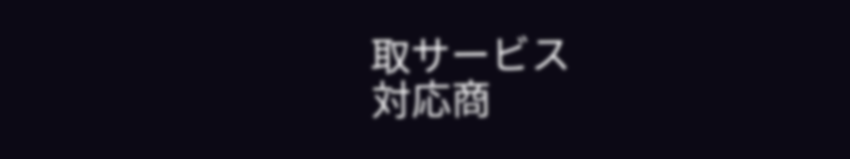取サービス
対応商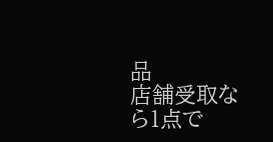品
店舗受取なら1点で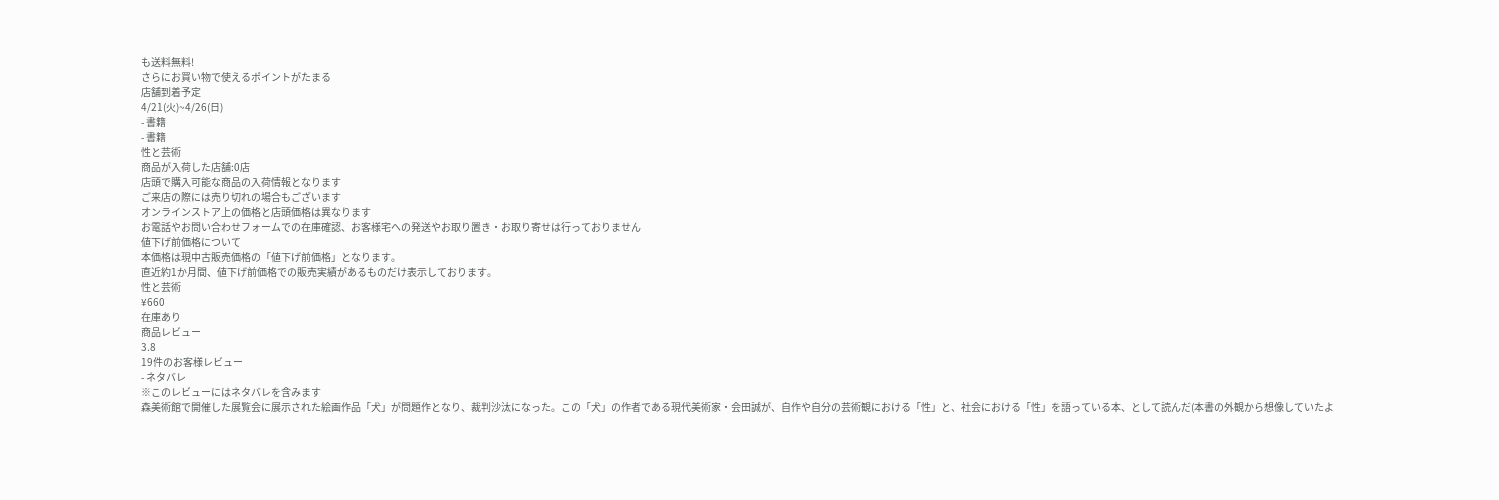も送料無料!
さらにお買い物で使えるポイントがたまる
店舗到着予定
4/21(火)~4/26(日)
- 書籍
- 書籍
性と芸術
商品が入荷した店舗:0店
店頭で購入可能な商品の入荷情報となります
ご来店の際には売り切れの場合もございます
オンラインストア上の価格と店頭価格は異なります
お電話やお問い合わせフォームでの在庫確認、お客様宅への発送やお取り置き・お取り寄せは行っておりません
値下げ前価格について
本価格は現中古販売価格の「値下げ前価格」となります。
直近約1か月間、値下げ前価格での販売実績があるものだけ表示しております。
性と芸術
¥660
在庫あり
商品レビュー
3.8
19件のお客様レビュー
- ネタバレ
※このレビューにはネタバレを含みます
森美術館で開催した展覧会に展示された絵画作品「犬」が問題作となり、裁判沙汰になった。この「犬」の作者である現代美術家・会田誠が、自作や自分の芸術観における「性」と、社会における「性」を語っている本、として読んだ(本書の外観から想像していたよ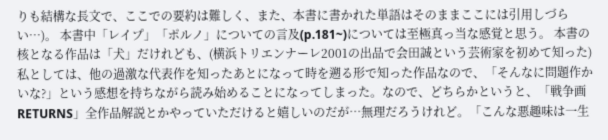りも結構な長文で、ここでの要約は難しく、また、本書に書かれた単語はそのままここには引用しづらい…)。 本書中「レイプ」「ポルノ」についての言及(p.181~)については至極真っ当な感覚と思う。 本書の核となる作品は「犬」だけれども、(横浜トリエンナーレ2001の出品で会田誠という芸術家を初めて知った)私としては、他の過激な代表作を知ったあとになって時を遡る形で知った作品なので、「そんなに問題作かいな?」という感想を持ちながら読み始めることになってしまった。なので、どちらかというと、「戦争画RETURNS」全作品解説とかやっていただけると嬉しいのだが…無理だろうけれど。「こんな悪趣味は一生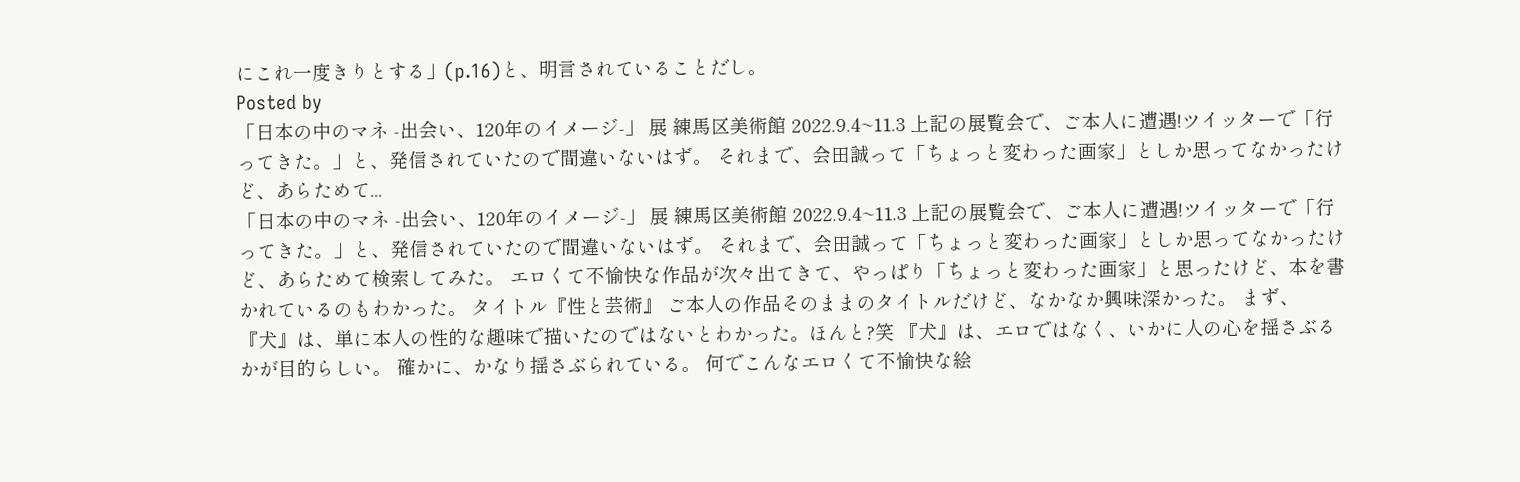にこれ一度きりとする」(p.16)と、明言されていることだし。
Posted by
「日本の中のマネ ‐出会い、120年のイメージ-」 展 練馬区美術館 2022.9.4~11.3 上記の展覧会で、ご本人に遭遇!ツイッターで「行ってきた。」と、発信されていたので間違いないはず。 それまで、会田誠って「ちょっと変わった画家」としか思ってなかったけど、あらためて...
「日本の中のマネ ‐出会い、120年のイメージ-」 展 練馬区美術館 2022.9.4~11.3 上記の展覧会で、ご本人に遭遇!ツイッターで「行ってきた。」と、発信されていたので間違いないはず。 それまで、会田誠って「ちょっと変わった画家」としか思ってなかったけど、あらためて検索してみた。 エロくて不愉快な作品が次々出てきて、やっぱり「ちょっと変わった画家」と思ったけど、本を書かれているのもわかった。 タイトル『性と芸術』 ご本人の作品そのままのタイトルだけど、なかなか興味深かった。 まず、『犬』は、単に本人の性的な趣味で描いたのではないとわかった。ほんと?笑 『犬』は、エロではなく、いかに人の心を揺さぶるかが目的らしい。 確かに、かなり揺さぶられている。 何でこんなエロくて不愉快な絵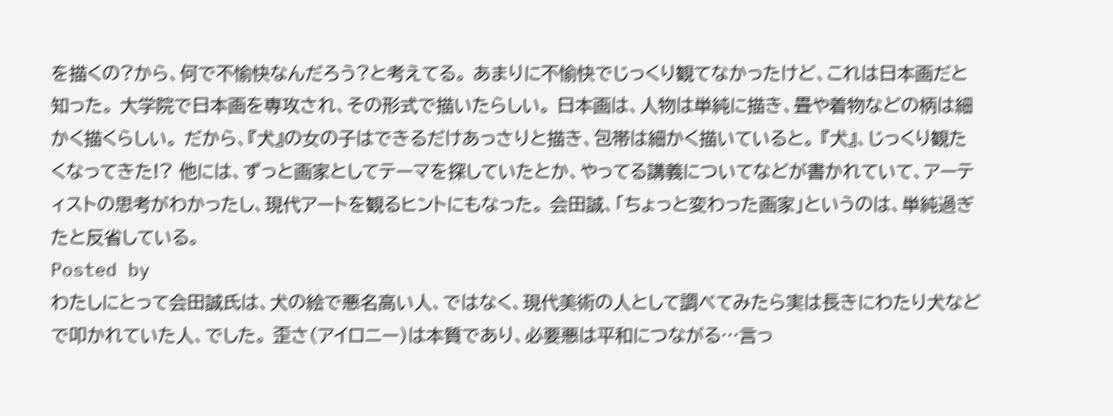を描くの?から、何で不愉快なんだろう?と考えてる。 あまりに不愉快でじっくり観てなかったけど、これは日本画だと知った。 大学院で日本画を専攻され、その形式で描いたらしい。 日本画は、人物は単純に描き、畳や着物などの柄は細かく描くらしい。 だから、『犬』の女の子はできるだけあっさりと描き、包帯は細かく描いていると。 『犬』、じっくり観たくなってきた!? 他には、ずっと画家としてテーマを探していたとか、やってる講義についてなどが書かれていて、アーティストの思考がわかったし、現代アートを観るヒントにもなった。 会田誠、「ちょっと変わった画家」というのは、単純過ぎたと反省している。
Posted by
わたしにとって会田誠氏は、犬の絵で悪名高い人、ではなく、現代美術の人として調べてみたら実は長きにわたり犬などで叩かれていた人、でした。 歪さ(アイロニー)は本質であり、必要悪は平和につながる…言っ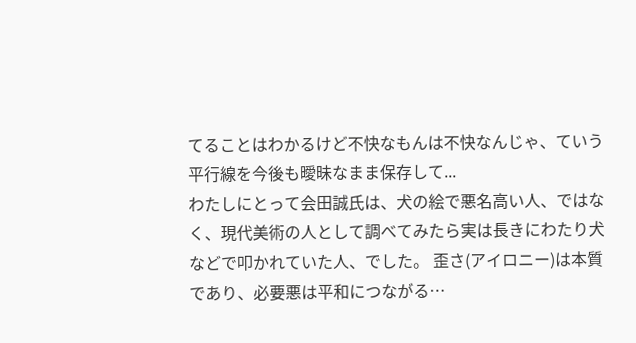てることはわかるけど不快なもんは不快なんじゃ、ていう平行線を今後も曖昧なまま保存して...
わたしにとって会田誠氏は、犬の絵で悪名高い人、ではなく、現代美術の人として調べてみたら実は長きにわたり犬などで叩かれていた人、でした。 歪さ(アイロニー)は本質であり、必要悪は平和につながる…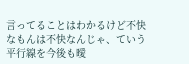言ってることはわかるけど不快なもんは不快なんじゃ、ていう平行線を今後も曖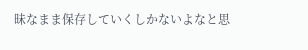昧なまま保存していくしかないよなと思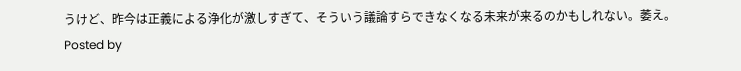うけど、昨今は正義による浄化が激しすぎて、そういう議論すらできなくなる未来が来るのかもしれない。萎え。
Posted by